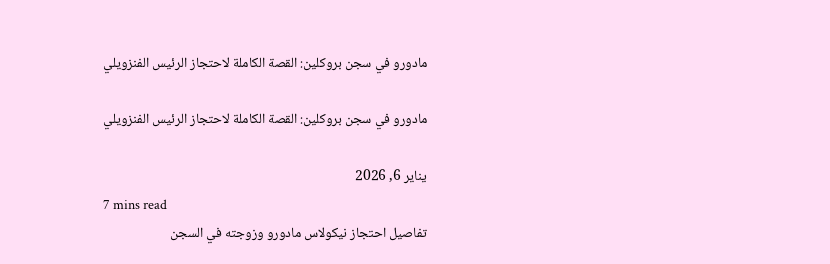مادورو في سجن بروكلين: القصة الكاملة لاحتجاز الرئيس الفنزويلي

مادورو في سجن بروكلين: القصة الكاملة لاحتجاز الرئيس الفنزويلي

يناير 6, 2026
7 mins read
تفاصيل احتجاز نيكولاس مادورو وزوجته في السجن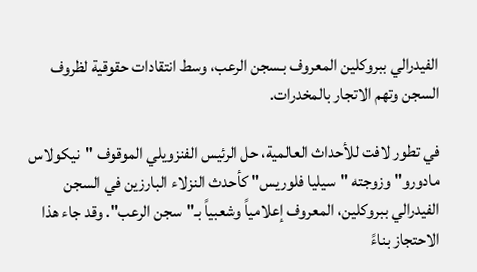الفيدرالي ببروكلين المعروف بـسجن الرعب، وسط انتقادات حقوقية لظروف السجن وتهم الاتجار بالمخدرات.

في تطور لافت للأحداث العالمية، حل الرئيس الفنزويلي الموقوف "نيكولاس مادورو" وزوجته "سيليا فلوريس" كأحدث النزلاء البارزين في السجن الفيدرالي ببروكلين، المعروف إعلامياً وشعبياً بـ"سجن الرعب". وقد جاء هذا الاحتجاز بناءً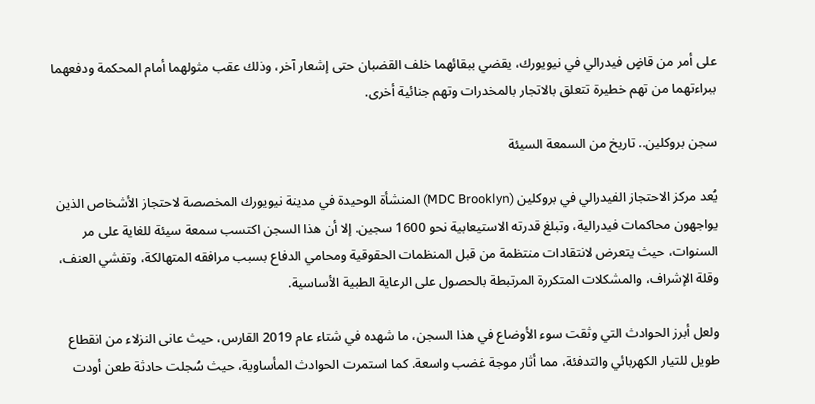على أمر من قاضٍ فيدرالي في نيويورك، يقضي ببقائهما خلف القضبان حتى إشعار آخر، وذلك عقب مثولهما أمام المحكمة ودفعهما ببراءتهما من تهم خطيرة تتعلق بالاتجار بالمخدرات وتهم جنائية أخرى.

سجن بروكلين.. تاريخ من السمعة السيئة

يُعد مركز الاحتجاز الفيدرالي في بروكلين (MDC Brooklyn) المنشأة الوحيدة في مدينة نيويورك المخصصة لاحتجاز الأشخاص الذين يواجهون محاكمات فيدرالية، وتبلغ قدرته الاستيعابية نحو 1600 سجين. إلا أن هذا السجن اكتسب سمعة سيئة للغاية على مر السنوات، حيث يتعرض لانتقادات منتظمة من قبل المنظمات الحقوقية ومحامي الدفاع بسبب مرافقه المتهالكة، وتفشي العنف، وقلة الإشراف، والمشكلات المتكررة المرتبطة بالحصول على الرعاية الطبية الأساسية.

ولعل أبرز الحوادث التي وثقت سوء الأوضاع في هذا السجن، ما شهده في شتاء عام 2019 القارس، حيث عانى النزلاء من انقطاع طويل للتيار الكهربائي والتدفئة، مما أثار موجة غضب واسعة. كما استمرت الحوادث المأساوية، حيث سُجلت حادثة طعن أودت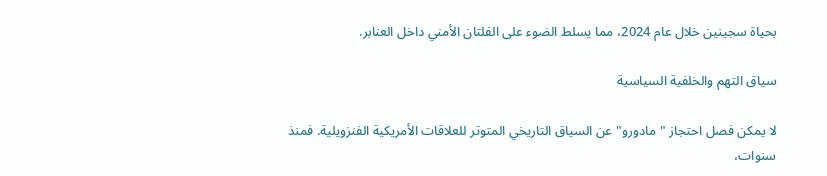بحياة سجينين خلال عام 2024، مما يسلط الضوء على الفلتان الأمني داخل العنابر.

سياق التهم والخلفية السياسية

لا يمكن فصل احتجاز "مادورو" عن السياق التاريخي المتوتر للعلاقات الأمريكية الفنزويلية. فمنذ سنوات،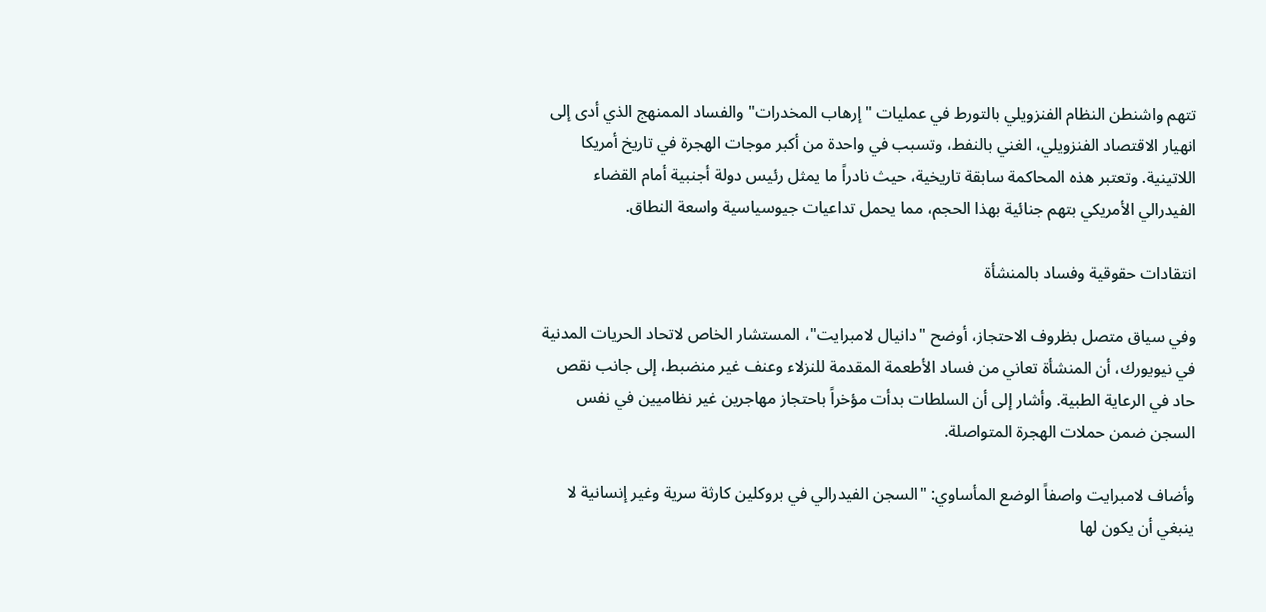تتهم واشنطن النظام الفنزويلي بالتورط في عمليات "إرهاب المخدرات" والفساد الممنهج الذي أدى إلى انهيار الاقتصاد الفنزويلي، الغني بالنفط، وتسبب في واحدة من أكبر موجات الهجرة في تاريخ أمريكا اللاتينية. وتعتبر هذه المحاكمة سابقة تاريخية، حيث نادراً ما يمثل رئيس دولة أجنبية أمام القضاء الفيدرالي الأمريكي بتهم جنائية بهذا الحجم، مما يحمل تداعيات جيوسياسية واسعة النطاق.

انتقادات حقوقية وفساد بالمنشأة

وفي سياق متصل بظروف الاحتجاز، أوضح "دانيال لامبرايت"، المستشار الخاص لاتحاد الحريات المدنية في نيويورك، أن المنشأة تعاني من فساد الأطعمة المقدمة للنزلاء وعنف غير منضبط، إلى جانب نقص حاد في الرعاية الطبية. وأشار إلى أن السلطات بدأت مؤخراً باحتجاز مهاجرين غير نظاميين في نفس السجن ضمن حملات الهجرة المتواصلة.

وأضاف لامبرايت واصفاً الوضع المأساوي: "السجن الفيدرالي في بروكلين كارثة سرية وغير إنسانية لا ينبغي أن يكون لها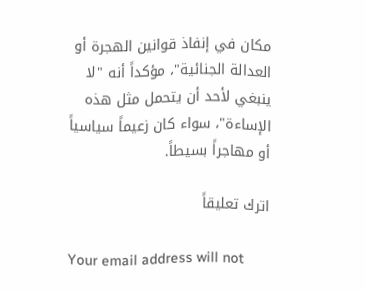مكان في إنفاذ قوانين الهجرة أو العدالة الجنائية"، مؤكداً أنه "لا ينبغي لأحد أن يتحمل مثل هذه الإساءة"، سواء كان زعيماً سياسياً أو مهاجراً بسيطاً.

اترك تعليقاً

Your email address will not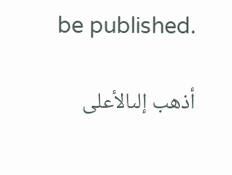be published.

أذهب إلىالأعلى